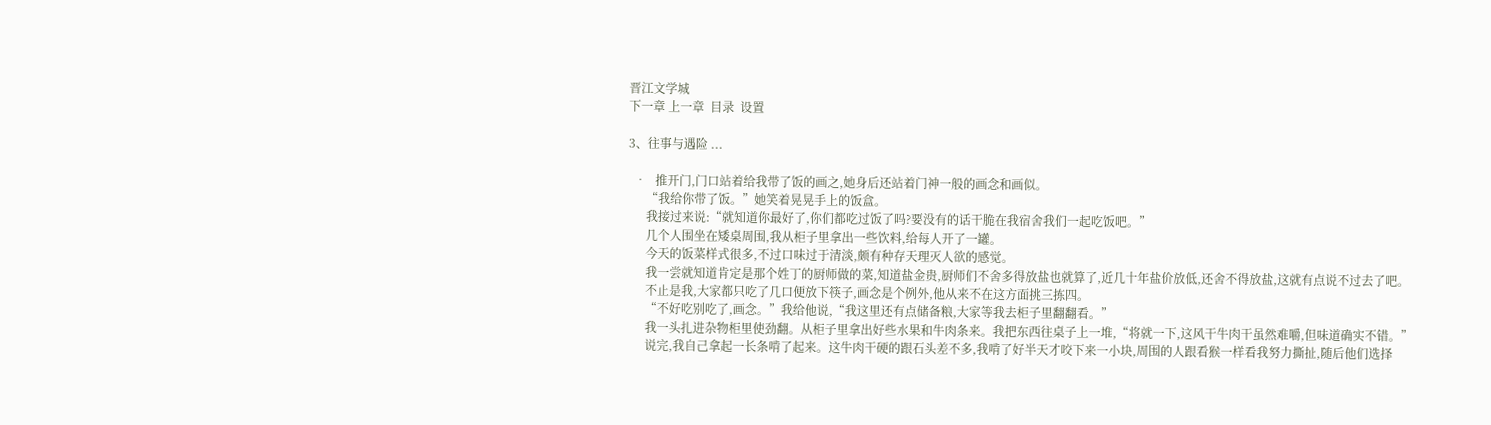晋江文学城
下一章 上一章  目录  设置

3、往事与遇险 ...

  •   推开门,门口站着给我带了饭的画之,她身后还站着门神一般的画念和画似。
      “我给你带了饭。”她笑着晃晃手上的饭盒。
      我接过来说:“就知道你最好了,你们都吃过饭了吗?要没有的话干脆在我宿舍我们一起吃饭吧。”
      几个人围坐在矮桌周围,我从柜子里拿出一些饮料,给每人开了一罐。
      今天的饭菜样式很多,不过口味过于清淡,颇有种存天理灭人欲的感觉。
      我一尝就知道肯定是那个姓丁的厨师做的菜,知道盐金贵,厨师们不舍多得放盐也就算了,近几十年盐价放低,还舍不得放盐,这就有点说不过去了吧。
      不止是我,大家都只吃了几口便放下筷子,画念是个例外,他从来不在这方面挑三拣四。
      “不好吃别吃了,画念。”我给他说,“我这里还有点储备粮,大家等我去柜子里翻翻看。”
      我一头扎进杂物柜里使劲翻。从柜子里拿出好些水果和牛肉条来。我把东西往桌子上一堆,“将就一下,这风干牛肉干虽然难嚼,但味道确实不错。”
      说完,我自己拿起一长条啃了起来。这牛肉干硬的跟石头差不多,我啃了好半天才咬下来一小块,周围的人跟看猴一样看我努力撕扯,随后他们选择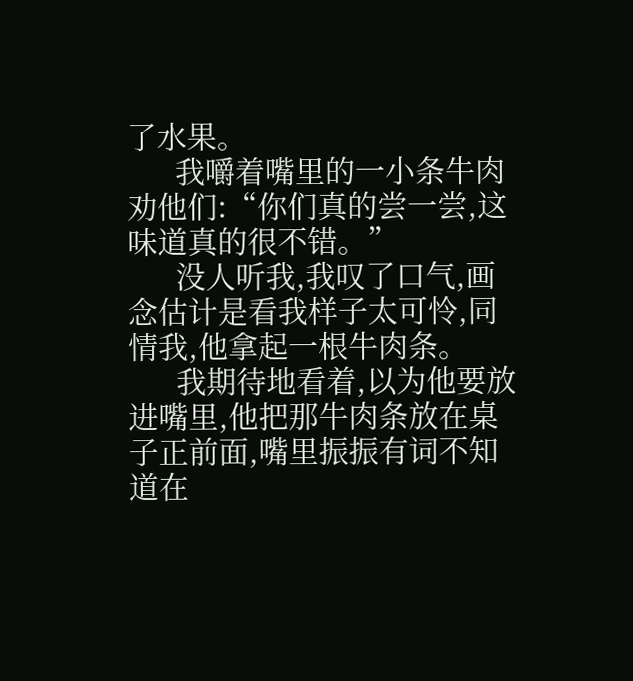了水果。
      我嚼着嘴里的一小条牛肉劝他们:“你们真的尝一尝,这味道真的很不错。”
      没人听我,我叹了口气,画念估计是看我样子太可怜,同情我,他拿起一根牛肉条。
      我期待地看着,以为他要放进嘴里,他把那牛肉条放在桌子正前面,嘴里振振有词不知道在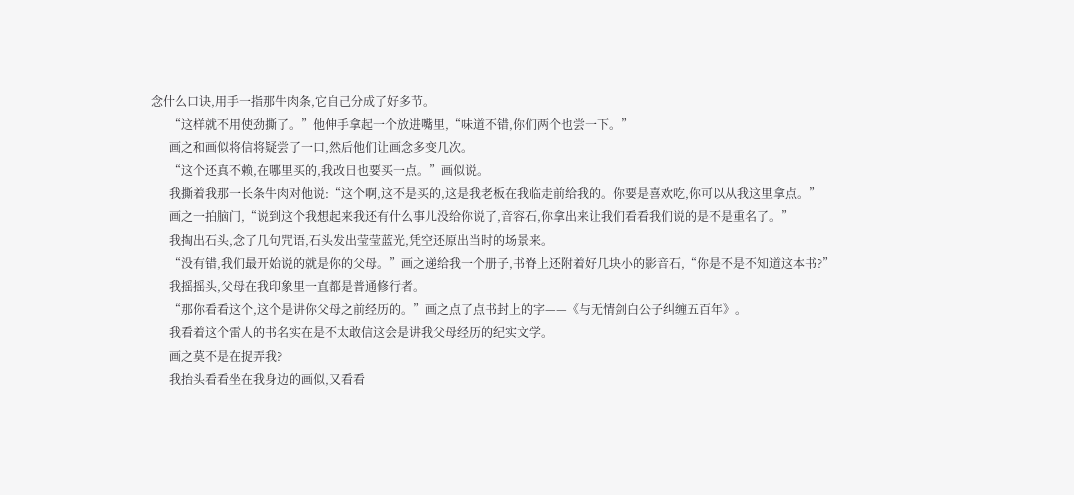念什么口诀,用手一指那牛肉条,它自己分成了好多节。
      “这样就不用使劲撕了。”他伸手拿起一个放进嘴里,“味道不错,你们两个也尝一下。”
      画之和画似将信将疑尝了一口,然后他们让画念多变几次。
      “这个还真不赖,在哪里买的,我改日也要买一点。”画似说。
      我撕着我那一长条牛肉对他说:“这个啊,这不是买的,这是我老板在我临走前给我的。你要是喜欢吃,你可以从我这里拿点。”
      画之一拍脑门,“说到这个我想起来我还有什么事儿没给你说了,音容石,你拿出来让我们看看我们说的是不是重名了。”
      我掏出石头,念了几句咒语,石头发出莹莹蓝光,凭空还原出当时的场景来。
      “没有错,我们最开始说的就是你的父母。”画之递给我一个册子,书脊上还附着好几块小的影音石,“你是不是不知道这本书?”
      我摇摇头,父母在我印象里一直都是普通修行者。
      “那你看看这个,这个是讲你父母之前经历的。”画之点了点书封上的字——《与无情剑白公子纠缠五百年》。
      我看着这个雷人的书名实在是不太敢信这会是讲我父母经历的纪实文学。
      画之莫不是在捉弄我?
      我抬头看看坐在我身边的画似,又看看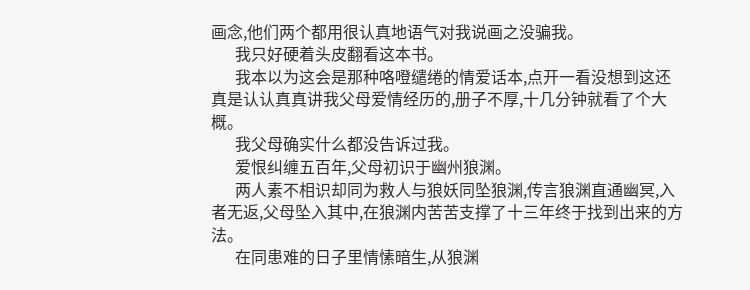画念,他们两个都用很认真地语气对我说画之没骗我。
      我只好硬着头皮翻看这本书。
      我本以为这会是那种咯噔缱绻的情爱话本,点开一看没想到这还真是认认真真讲我父母爱情经历的,册子不厚,十几分钟就看了个大概。
      我父母确实什么都没告诉过我。
      爱恨纠缠五百年,父母初识于幽州狼渊。
      两人素不相识却同为救人与狼妖同坠狼渊,传言狼渊直通幽冥,入者无返,父母坠入其中,在狼渊内苦苦支撑了十三年终于找到出来的方法。
      在同患难的日子里情愫暗生,从狼渊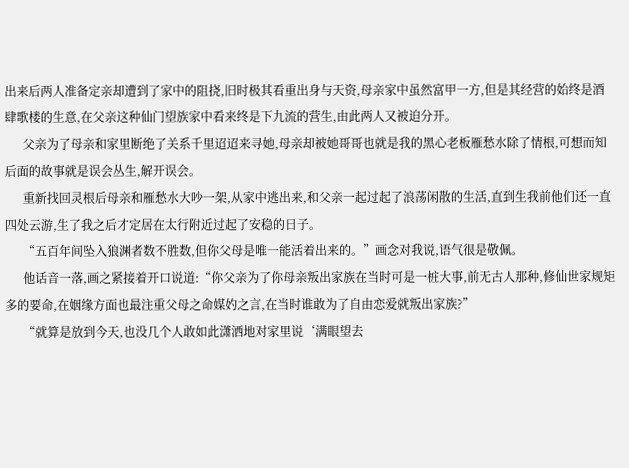出来后两人准备定亲却遭到了家中的阻挠,旧时极其看重出身与天资,母亲家中虽然富甲一方,但是其经营的始终是酒肆歌楼的生意,在父亲这种仙门望族家中看来终是下九流的营生,由此两人又被迫分开。
      父亲为了母亲和家里断绝了关系千里迢迢来寻她,母亲却被她哥哥也就是我的黑心老板雁愁水除了情根,可想而知后面的故事就是误会丛生,解开误会。
      重新找回灵根后母亲和雁愁水大吵一架,从家中逃出来,和父亲一起过起了浪荡闲散的生活,直到生我前他们还一直四处云游,生了我之后才定居在太行附近过起了安稳的日子。
      “五百年间坠入狼渊者数不胜数,但你父母是唯一能活着出来的。”画念对我说,语气很是敬佩。
      他话音一落,画之紧接着开口说道:“你父亲为了你母亲叛出家族在当时可是一桩大事,前无古人那种,修仙世家规矩多的要命,在姻缘方面也最注重父母之命媒妁之言,在当时谁敢为了自由恋爱就叛出家族?”
      “就算是放到今天,也没几个人敢如此潇洒地对家里说‘满眼望去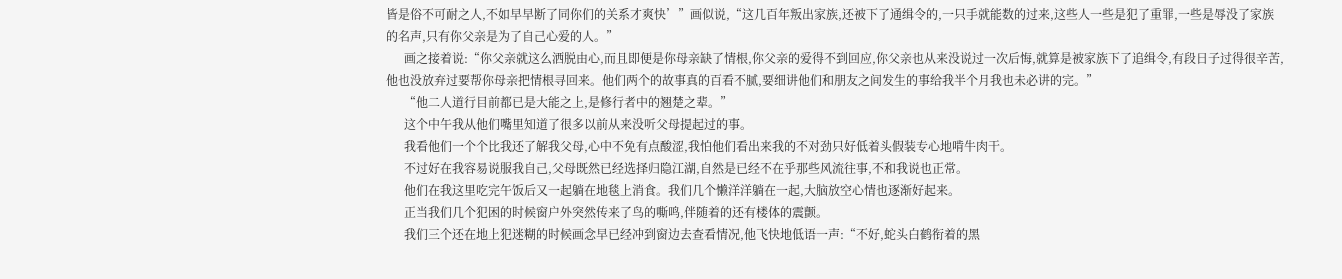皆是俗不可耐之人,不如早早断了同你们的关系才爽快’”画似说,“这几百年叛出家族,还被下了通缉令的,一只手就能数的过来,这些人一些是犯了重罪,一些是辱没了家族的名声,只有你父亲是为了自己心爱的人。”
      画之接着说:“你父亲就这么洒脱由心,而且即便是你母亲缺了情根,你父亲的爱得不到回应,你父亲也从来没说过一次后悔,就算是被家族下了追缉令,有段日子过得很辛苦,他也没放弃过要帮你母亲把情根寻回来。他们两个的故事真的百看不腻,要细讲他们和朋友之间发生的事给我半个月我也未必讲的完。”
      “他二人道行目前都已是大能之上,是修行者中的翘楚之辈。”
      这个中午我从他们嘴里知道了很多以前从来没听父母提起过的事。
      我看他们一个个比我还了解我父母,心中不免有点酸涩,我怕他们看出来我的不对劲只好低着头假装专心地啃牛肉干。
      不过好在我容易说服我自己,父母既然已经选择归隐江湖,自然是已经不在乎那些风流往事,不和我说也正常。
      他们在我这里吃完午饭后又一起躺在地毯上消食。我们几个懒洋洋躺在一起,大脑放空心情也逐渐好起来。
      正当我们几个犯困的时候窗户外突然传来了鸟的嘶鸣,伴随着的还有楼体的震颤。
      我们三个还在地上犯迷糊的时候画念早已经冲到窗边去查看情况,他飞快地低语一声:“不好,蛇头白鹤衔着的黑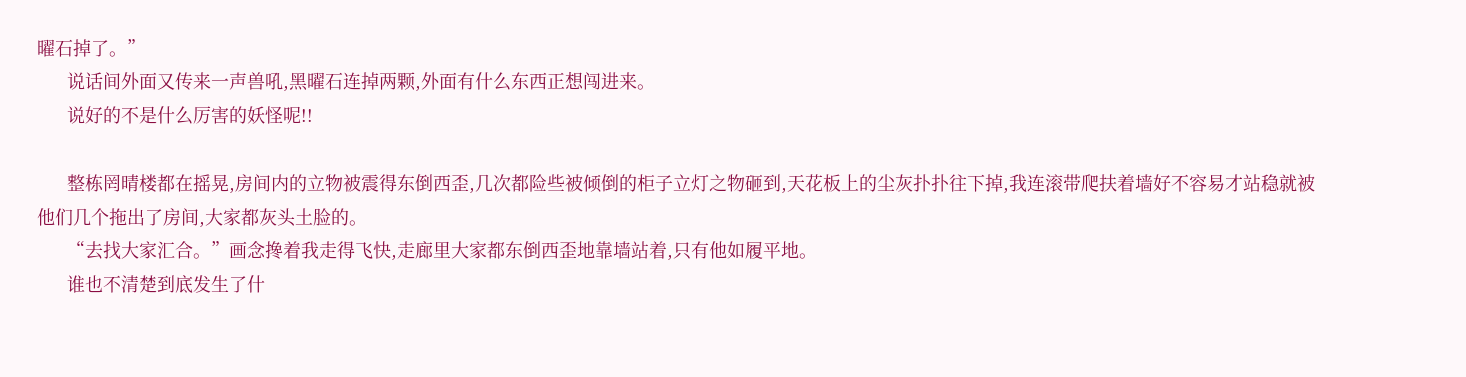曜石掉了。”
      说话间外面又传来一声兽吼,黑曜石连掉两颗,外面有什么东西正想闯进来。
      说好的不是什么厉害的妖怪呢!!

      整栋罔晴楼都在摇晃,房间内的立物被震得东倒西歪,几次都险些被倾倒的柜子立灯之物砸到,天花板上的尘灰扑扑往下掉,我连滚带爬扶着墙好不容易才站稳就被他们几个拖出了房间,大家都灰头土脸的。
      “去找大家汇合。”画念搀着我走得飞快,走廊里大家都东倒西歪地靠墙站着,只有他如履平地。
      谁也不清楚到底发生了什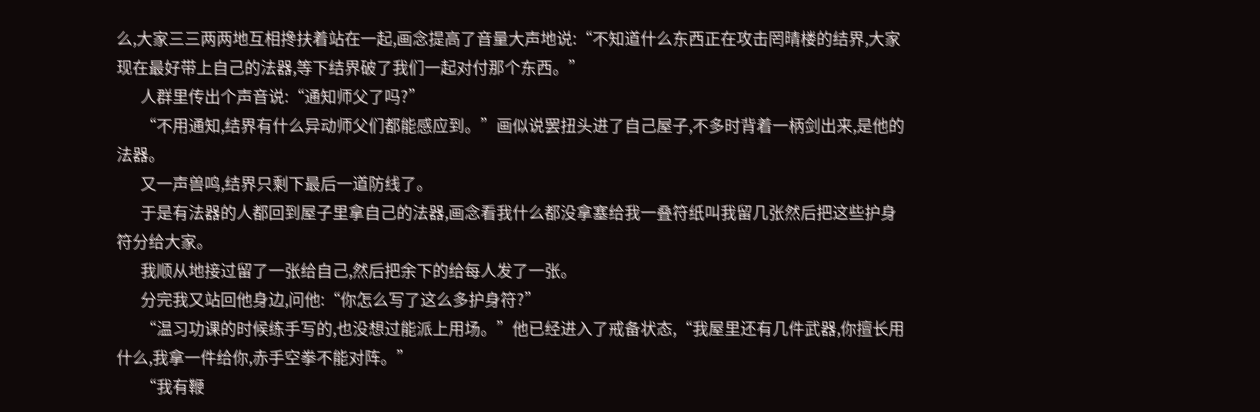么,大家三三两两地互相搀扶着站在一起,画念提高了音量大声地说:“不知道什么东西正在攻击罔晴楼的结界,大家现在最好带上自己的法器,等下结界破了我们一起对付那个东西。”
      人群里传出个声音说:“通知师父了吗?”
      “不用通知,结界有什么异动师父们都能感应到。”画似说罢扭头进了自己屋子,不多时背着一柄剑出来,是他的法器。
      又一声兽鸣,结界只剩下最后一道防线了。
      于是有法器的人都回到屋子里拿自己的法器,画念看我什么都没拿塞给我一叠符纸叫我留几张然后把这些护身符分给大家。
      我顺从地接过留了一张给自己,然后把余下的给每人发了一张。
      分完我又站回他身边,问他:“你怎么写了这么多护身符?”
      “温习功课的时候练手写的,也没想过能派上用场。”他已经进入了戒备状态,“我屋里还有几件武器,你擅长用什么,我拿一件给你,赤手空拳不能对阵。”
      “我有鞭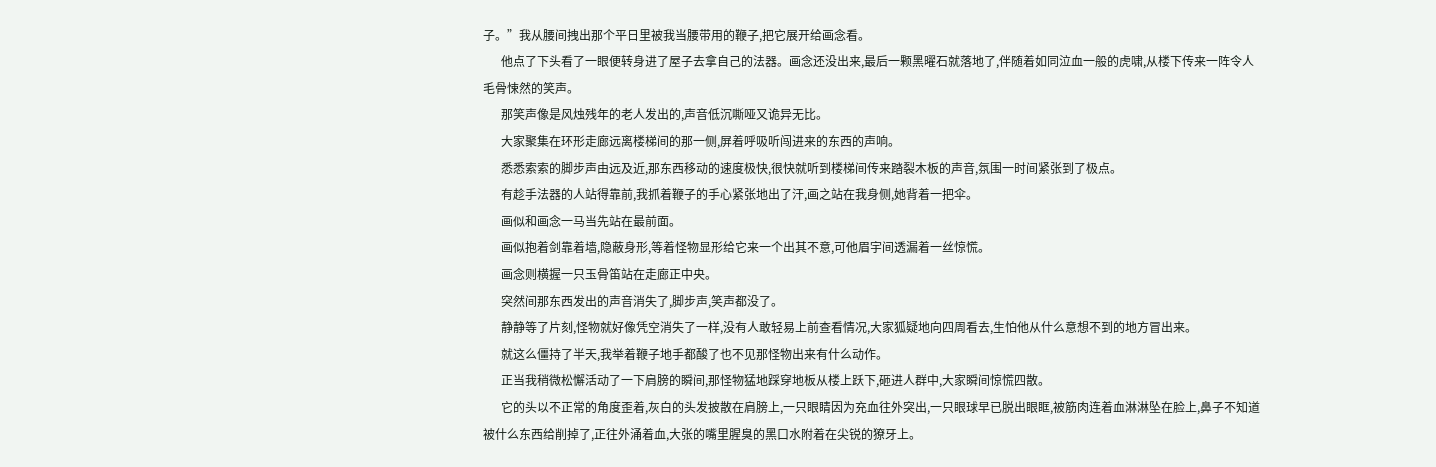子。”我从腰间拽出那个平日里被我当腰带用的鞭子,把它展开给画念看。
      他点了下头看了一眼便转身进了屋子去拿自己的法器。画念还没出来,最后一颗黑曜石就落地了,伴随着如同泣血一般的虎啸,从楼下传来一阵令人毛骨悚然的笑声。
      那笑声像是风烛残年的老人发出的,声音低沉嘶哑又诡异无比。
      大家聚集在环形走廊远离楼梯间的那一侧,屏着呼吸听闯进来的东西的声响。
      悉悉索索的脚步声由远及近,那东西移动的速度极快,很快就听到楼梯间传来踏裂木板的声音,氛围一时间紧张到了极点。
      有趁手法器的人站得靠前,我抓着鞭子的手心紧张地出了汗,画之站在我身侧,她背着一把伞。
      画似和画念一马当先站在最前面。
      画似抱着剑靠着墙,隐蔽身形,等着怪物显形给它来一个出其不意,可他眉宇间透漏着一丝惊慌。
      画念则横握一只玉骨笛站在走廊正中央。
      突然间那东西发出的声音消失了,脚步声,笑声都没了。
      静静等了片刻,怪物就好像凭空消失了一样,没有人敢轻易上前查看情况,大家狐疑地向四周看去,生怕他从什么意想不到的地方冒出来。
      就这么僵持了半天,我举着鞭子地手都酸了也不见那怪物出来有什么动作。
      正当我稍微松懈活动了一下肩膀的瞬间,那怪物猛地踩穿地板从楼上跃下,砸进人群中,大家瞬间惊慌四散。
      它的头以不正常的角度歪着,灰白的头发披散在肩膀上,一只眼睛因为充血往外突出,一只眼球早已脱出眼眶,被筋肉连着血淋淋坠在脸上,鼻子不知道被什么东西给削掉了,正往外涌着血,大张的嘴里腥臭的黑口水附着在尖锐的獠牙上。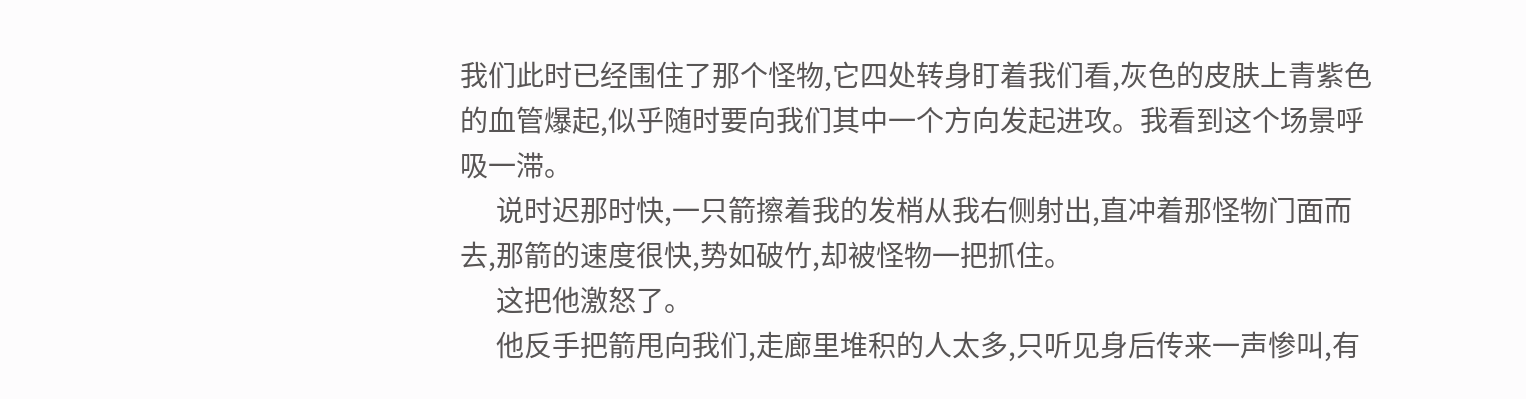我们此时已经围住了那个怪物,它四处转身盯着我们看,灰色的皮肤上青紫色的血管爆起,似乎随时要向我们其中一个方向发起进攻。我看到这个场景呼吸一滞。
      说时迟那时快,一只箭擦着我的发梢从我右侧射出,直冲着那怪物门面而去,那箭的速度很快,势如破竹,却被怪物一把抓住。
      这把他激怒了。
      他反手把箭甩向我们,走廊里堆积的人太多,只听见身后传来一声惨叫,有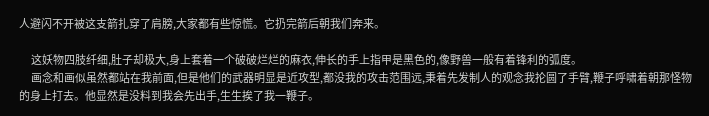人避闪不开被这支箭扎穿了肩膀,大家都有些惊慌。它扔完箭后朝我们奔来。

      这妖物四肢纤细,肚子却极大,身上套着一个破破烂烂的麻衣,伸长的手上指甲是黑色的,像野兽一般有着锋利的弧度。
      画念和画似虽然都站在我前面,但是他们的武器明显是近攻型,都没我的攻击范围远,秉着先发制人的观念我抡圆了手臂,鞭子呼啸着朝那怪物的身上打去。他显然是没料到我会先出手,生生挨了我一鞭子。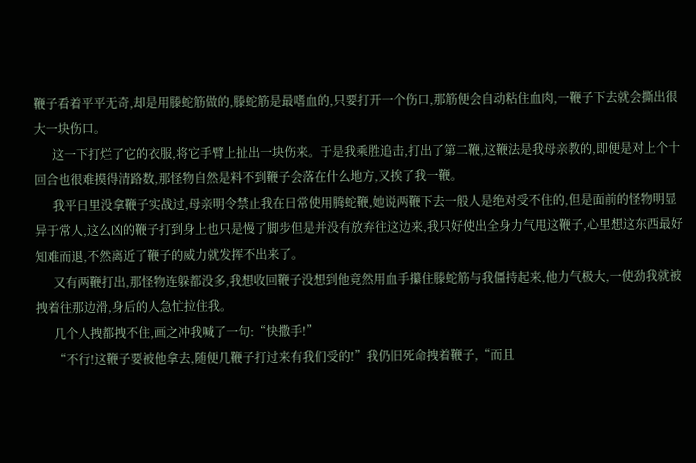鞭子看着平平无奇,却是用滕蛇筋做的,滕蛇筋是最嗜血的,只要打开一个伤口,那筋便会自动粘住血肉,一鞭子下去就会撕出很大一块伤口。
      这一下打烂了它的衣服,将它手臂上扯出一块伤来。于是我乘胜追击,打出了第二鞭,这鞭法是我母亲教的,即便是对上个十回合也很难摸得清路数,那怪物自然是料不到鞭子会落在什么地方,又挨了我一鞭。
      我平日里没拿鞭子实战过,母亲明令禁止我在日常使用腾蛇鞭,她说两鞭下去一般人是绝对受不住的,但是面前的怪物明显异于常人,这么凶的鞭子打到身上也只是慢了脚步但是并没有放弃往这边来,我只好使出全身力气甩这鞭子,心里想这东西最好知难而退,不然离近了鞭子的威力就发挥不出来了。
      又有两鞭打出,那怪物连躲都没多,我想收回鞭子没想到他竟然用血手攥住滕蛇筋与我僵持起来,他力气极大,一使劲我就被拽着往那边滑,身后的人急忙拉住我。
      几个人拽都拽不住,画之冲我喊了一句:“快撒手!”
      “不行!这鞭子要被他拿去,随便几鞭子打过来有我们受的!”我仍旧死命拽着鞭子,“而且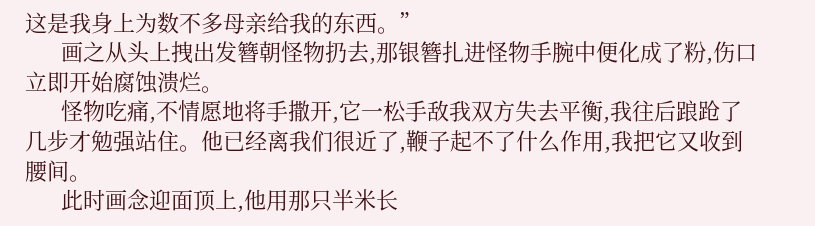这是我身上为数不多母亲给我的东西。”
      画之从头上拽出发簪朝怪物扔去,那银簪扎进怪物手腕中便化成了粉,伤口立即开始腐蚀溃烂。
      怪物吃痛,不情愿地将手撒开,它一松手敌我双方失去平衡,我往后踉跄了几步才勉强站住。他已经离我们很近了,鞭子起不了什么作用,我把它又收到腰间。
      此时画念迎面顶上,他用那只半米长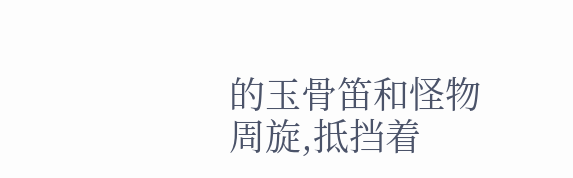的玉骨笛和怪物周旋,抵挡着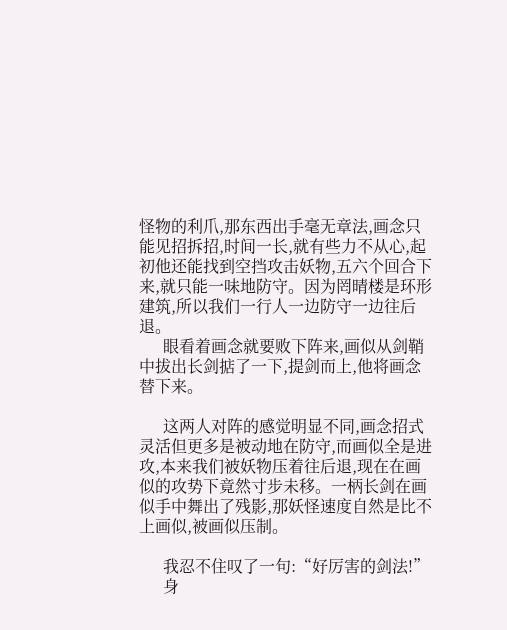怪物的利爪,那东西出手毫无章法,画念只能见招拆招,时间一长,就有些力不从心,起初他还能找到空挡攻击妖物,五六个回合下来,就只能一味地防守。因为罔晴楼是环形建筑,所以我们一行人一边防守一边往后退。
      眼看着画念就要败下阵来,画似从剑鞘中拔出长剑掂了一下,提剑而上,他将画念替下来。

      这两人对阵的感觉明显不同,画念招式灵活但更多是被动地在防守,而画似全是进攻,本来我们被妖物压着往后退,现在在画似的攻势下竟然寸步未移。一柄长剑在画似手中舞出了残影,那妖怪速度自然是比不上画似,被画似压制。

      我忍不住叹了一句:“好厉害的剑法!”
      身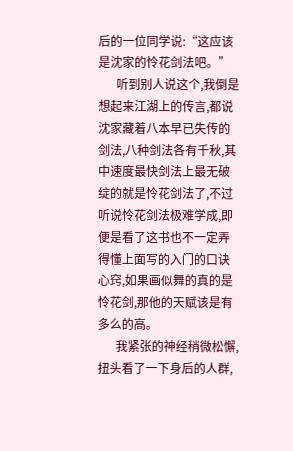后的一位同学说:“这应该是沈家的怜花剑法吧。”
      听到别人说这个,我倒是想起来江湖上的传言,都说沈家藏着八本早已失传的剑法,八种剑法各有千秋,其中速度最快剑法上最无破绽的就是怜花剑法了,不过听说怜花剑法极难学成,即便是看了这书也不一定弄得懂上面写的入门的口诀心窍,如果画似舞的真的是怜花剑,那他的天赋该是有多么的高。
      我紧张的神经稍微松懈,扭头看了一下身后的人群,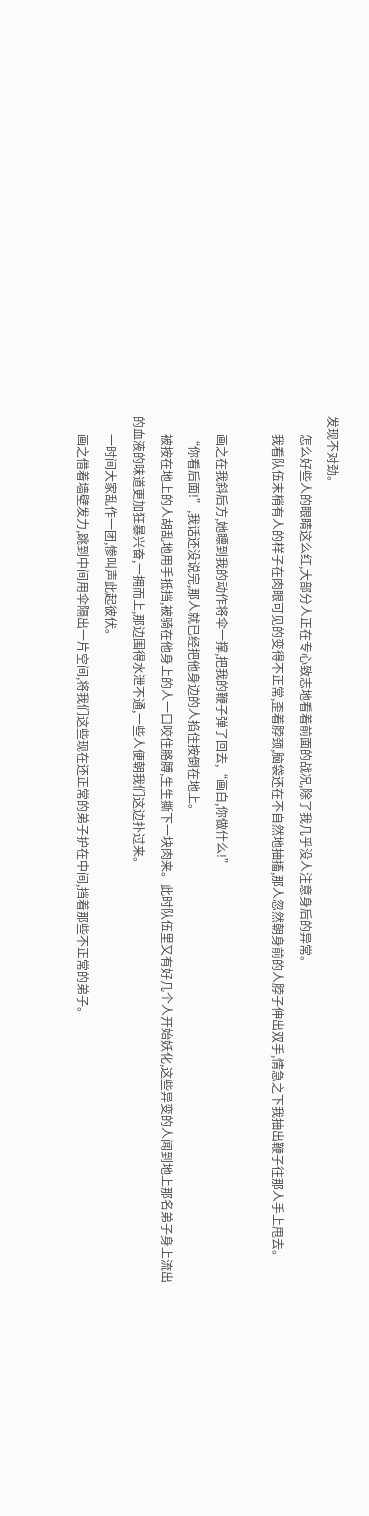发现不对劲。
      怎么好些人的眼睛这么红,大部分人正在专心致志地看着前面的战况,除了我几乎没人注意身后的异常。
      我看队伍末梢有人的样子在肉眼可见的变得不正常,歪着脖颈,脑袋还在不自然地抽搐,那人忽然朝身前的人脖子伸出双手,情急之下我抽出鞭子往那人手上甩去。

      画之在我斜后方,她瞟到我的动作将伞一撑,把我的鞭子弹了回去,“画白,你做什么!”
      “你看后面!”,我话还没说完,那人就已经把他身边的人掐住按倒在地上。
      被按在地上的人胡乱地用手抵挡,被骑在他身上的人一口咬住胳膊,生生撕下一块肉来。此时队伍里又有好几个人开始妖化,这些异变的人闻到地上那名弟子身上流出的血液的味道更加狂暴兴奋,一拥而上,那边围得水泄不通,一些人便朝我们这边扑过来。
      一时间大家乱作一团,惨叫声此起彼伏。
      画之借着墙壁发力,跳到中间用伞隔出一片空间,将我们这些现在还正常的弟子护在中间,挡着那些不正常的弟子。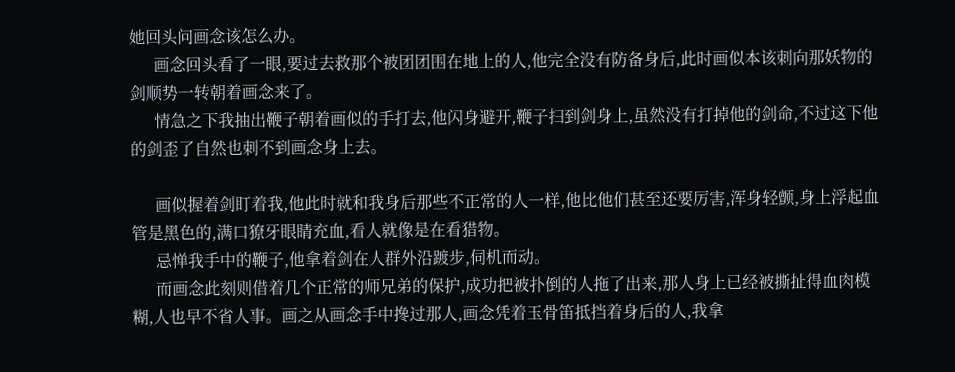她回头问画念该怎么办。
      画念回头看了一眼,要过去救那个被团团围在地上的人,他完全没有防备身后,此时画似本该刺向那妖物的剑顺势一转朝着画念来了。
      情急之下我抽出鞭子朝着画似的手打去,他闪身避开,鞭子扫到剑身上,虽然没有打掉他的剑命,不过这下他的剑歪了自然也刺不到画念身上去。

      画似握着剑盯着我,他此时就和我身后那些不正常的人一样,他比他们甚至还要厉害,浑身轻颤,身上浮起血管是黑色的,满口獠牙眼睛充血,看人就像是在看猎物。
      忌惮我手中的鞭子,他拿着剑在人群外沿踱步,伺机而动。
      而画念此刻则借着几个正常的师兄弟的保护,成功把被扑倒的人拖了出来,那人身上已经被撕扯得血肉模糊,人也早不省人事。画之从画念手中搀过那人,画念凭着玉骨笛抵挡着身后的人,我拿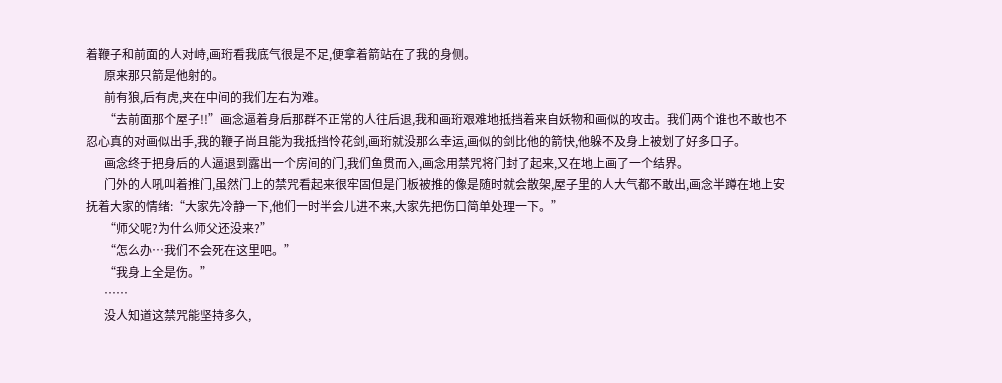着鞭子和前面的人对峙,画珩看我底气很是不足,便拿着箭站在了我的身侧。
      原来那只箭是他射的。
      前有狼,后有虎,夹在中间的我们左右为难。
      “去前面那个屋子!!”画念逼着身后那群不正常的人往后退,我和画珩艰难地抵挡着来自妖物和画似的攻击。我们两个谁也不敢也不忍心真的对画似出手,我的鞭子尚且能为我抵挡怜花剑,画珩就没那么幸运,画似的剑比他的箭快,他躲不及身上被划了好多口子。
      画念终于把身后的人逼退到露出一个房间的门,我们鱼贯而入,画念用禁咒将门封了起来,又在地上画了一个结界。
      门外的人吼叫着推门,虽然门上的禁咒看起来很牢固但是门板被推的像是随时就会散架,屋子里的人大气都不敢出,画念半蹲在地上安抚着大家的情绪:“大家先冷静一下,他们一时半会儿进不来,大家先把伤口简单处理一下。”
      “师父呢?为什么师父还没来?”
      “怎么办…我们不会死在这里吧。”
      “我身上全是伤。”
      ……
      没人知道这禁咒能坚持多久,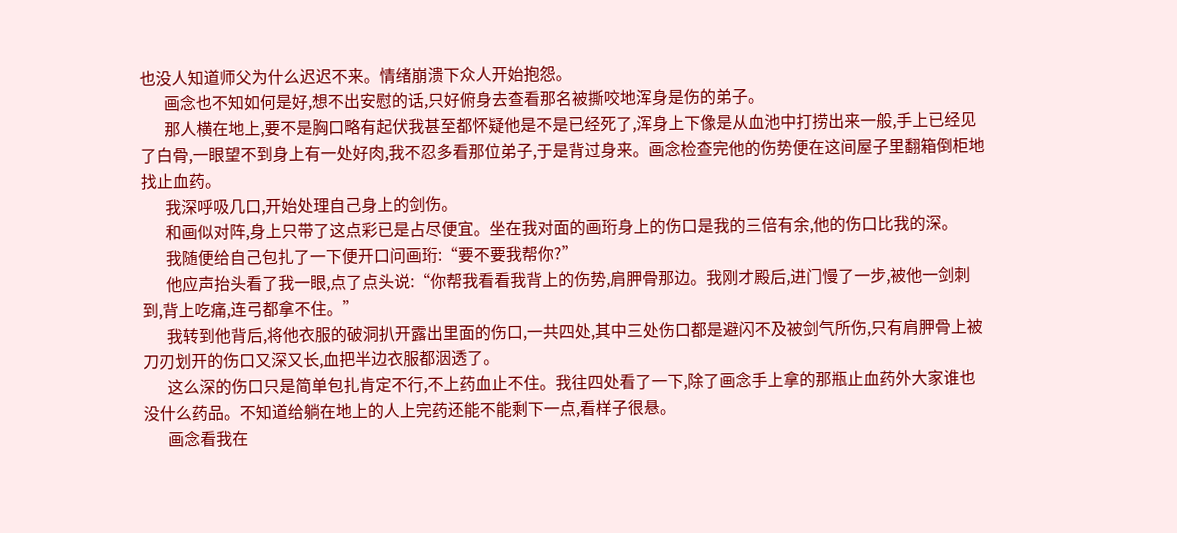也没人知道师父为什么迟迟不来。情绪崩溃下众人开始抱怨。
      画念也不知如何是好,想不出安慰的话,只好俯身去查看那名被撕咬地浑身是伤的弟子。
      那人横在地上,要不是胸口略有起伏我甚至都怀疑他是不是已经死了,浑身上下像是从血池中打捞出来一般,手上已经见了白骨,一眼望不到身上有一处好肉,我不忍多看那位弟子,于是背过身来。画念检查完他的伤势便在这间屋子里翻箱倒柜地找止血药。
      我深呼吸几口,开始处理自己身上的剑伤。
      和画似对阵,身上只带了这点彩已是占尽便宜。坐在我对面的画珩身上的伤口是我的三倍有余,他的伤口比我的深。
      我随便给自己包扎了一下便开口问画珩:“要不要我帮你?”
      他应声抬头看了我一眼,点了点头说:“你帮我看看我背上的伤势,肩胛骨那边。我刚才殿后,进门慢了一步,被他一剑刺到,背上吃痛,连弓都拿不住。”
      我转到他背后,将他衣服的破洞扒开露出里面的伤口,一共四处,其中三处伤口都是避闪不及被剑气所伤,只有肩胛骨上被刀刃划开的伤口又深又长,血把半边衣服都洇透了。
      这么深的伤口只是简单包扎肯定不行,不上药血止不住。我往四处看了一下,除了画念手上拿的那瓶止血药外大家谁也没什么药品。不知道给躺在地上的人上完药还能不能剩下一点,看样子很悬。
      画念看我在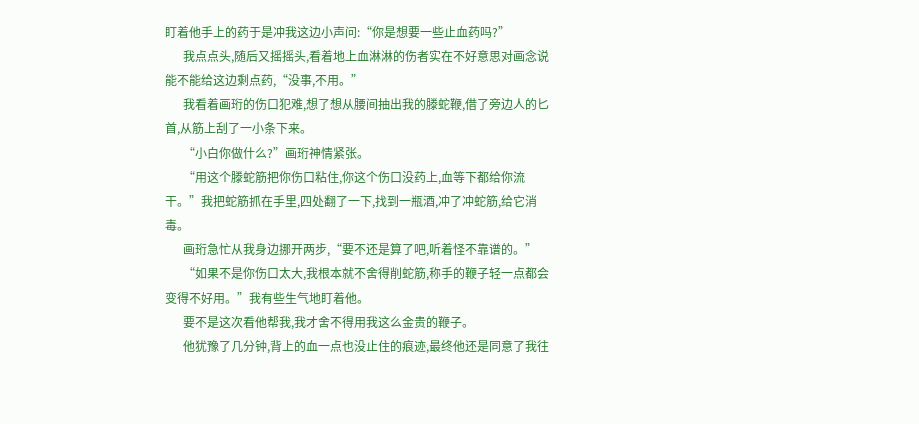盯着他手上的药于是冲我这边小声问:“你是想要一些止血药吗?”
      我点点头,随后又摇摇头,看着地上血淋淋的伤者实在不好意思对画念说能不能给这边剩点药,“没事,不用。”
      我看着画珩的伤口犯难,想了想从腰间抽出我的滕蛇鞭,借了旁边人的匕首,从筋上刮了一小条下来。
      “小白你做什么?”画珩神情紧张。
      “用这个滕蛇筋把你伤口粘住,你这个伤口没药上,血等下都给你流干。”我把蛇筋抓在手里,四处翻了一下,找到一瓶酒,冲了冲蛇筋,给它消毒。
      画珩急忙从我身边挪开两步,“要不还是算了吧,听着怪不靠谱的。”
      “如果不是你伤口太大,我根本就不舍得削蛇筋,称手的鞭子轻一点都会变得不好用。”我有些生气地盯着他。
      要不是这次看他帮我,我才舍不得用我这么金贵的鞭子。
      他犹豫了几分钟,背上的血一点也没止住的痕迹,最终他还是同意了我往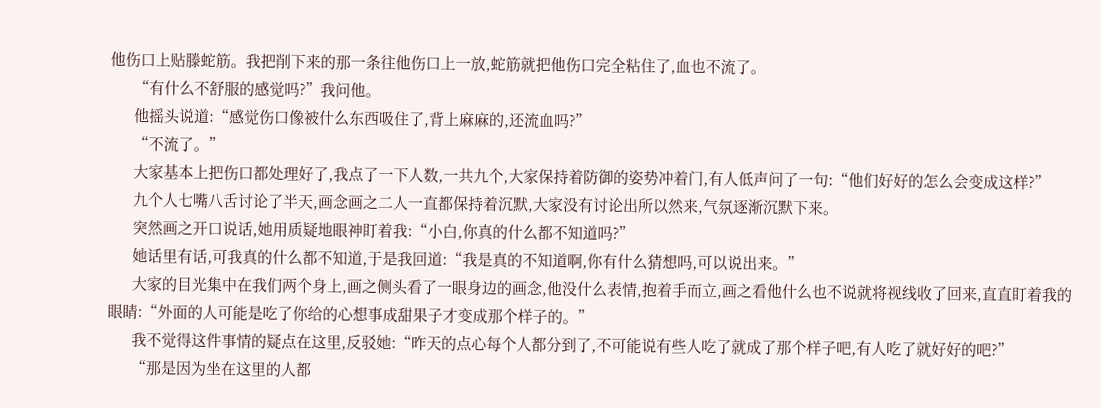他伤口上贴滕蛇筋。我把削下来的那一条往他伤口上一放,蛇筋就把他伤口完全粘住了,血也不流了。
      “有什么不舒服的感觉吗?”我问他。
      他摇头说道:“感觉伤口像被什么东西吸住了,背上麻麻的,还流血吗?”
      “不流了。”
      大家基本上把伤口都处理好了,我点了一下人数,一共九个,大家保持着防御的姿势冲着门,有人低声问了一句:“他们好好的怎么会变成这样?”
      九个人七嘴八舌讨论了半天,画念画之二人一直都保持着沉默,大家没有讨论出所以然来,气氛逐渐沉默下来。
      突然画之开口说话,她用质疑地眼神盯着我:“小白,你真的什么都不知道吗?”
      她话里有话,可我真的什么都不知道,于是我回道:“我是真的不知道啊,你有什么猜想吗,可以说出来。”
      大家的目光集中在我们两个身上,画之侧头看了一眼身边的画念,他没什么表情,抱着手而立,画之看他什么也不说就将视线收了回来,直直盯着我的眼睛:“外面的人可能是吃了你给的心想事成甜果子才变成那个样子的。”
      我不觉得这件事情的疑点在这里,反驳她:“昨天的点心每个人都分到了,不可能说有些人吃了就成了那个样子吧,有人吃了就好好的吧?”
      “那是因为坐在这里的人都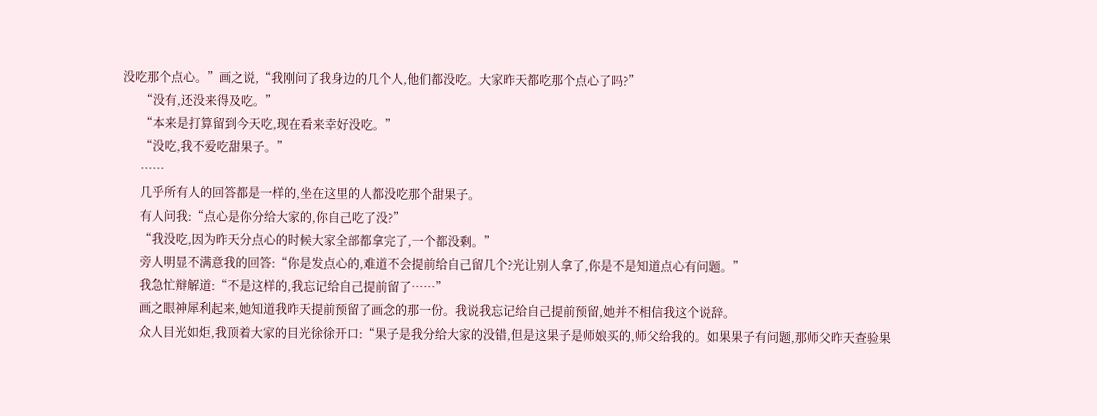没吃那个点心。”画之说,“我刚问了我身边的几个人,他们都没吃。大家昨天都吃那个点心了吗?”
      “没有,还没来得及吃。”
      “本来是打算留到今天吃,现在看来幸好没吃。”
      “没吃,我不爱吃甜果子。”
      ……
      几乎所有人的回答都是一样的,坐在这里的人都没吃那个甜果子。
      有人问我:“点心是你分给大家的,你自己吃了没?”
      “我没吃,因为昨天分点心的时候大家全部都拿完了,一个都没剩。”
      旁人明显不满意我的回答:“你是发点心的,难道不会提前给自己留几个?光让别人拿了,你是不是知道点心有问题。”
      我急忙辩解道:“不是这样的,我忘记给自己提前留了……”
      画之眼神犀利起来,她知道我昨天提前预留了画念的那一份。我说我忘记给自己提前预留,她并不相信我这个说辞。
      众人目光如炬,我顶着大家的目光徐徐开口:“果子是我分给大家的没错,但是这果子是师娘买的,师父给我的。如果果子有问题,那师父昨天查验果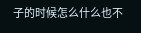子的时候怎么什么也不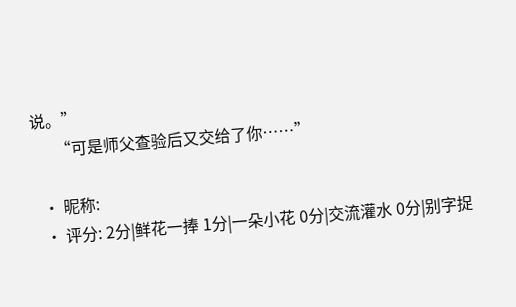说。”
      “可是师父查验后又交给了你……”

  • 昵称:
  • 评分: 2分|鲜花一捧 1分|一朵小花 0分|交流灌水 0分|别字捉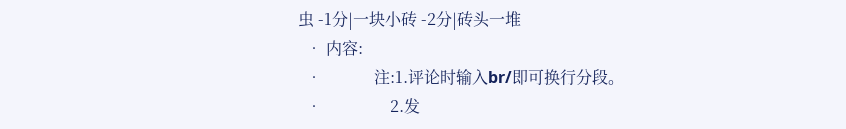虫 -1分|一块小砖 -2分|砖头一堆
  • 内容:
  •             注:1.评论时输入br/即可换行分段。
  •                 2.发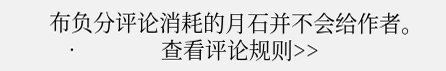布负分评论消耗的月石并不会给作者。
  •             查看评论规则>>